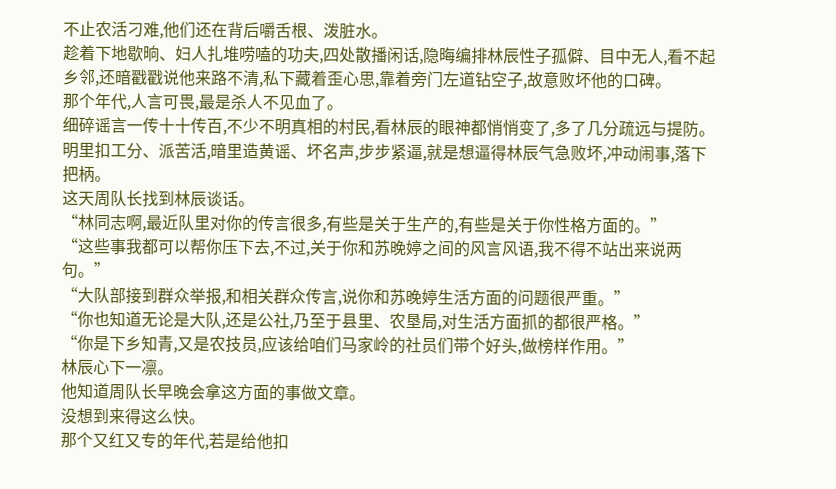不止农活刁难,他们还在背后嚼舌根、泼脏水。
趁着下地歇晌、妇人扎堆唠嗑的功夫,四处散播闲话,隐晦编排林辰性子孤僻、目中无人,看不起乡邻,还暗戳戳说他来路不清,私下藏着歪心思,靠着旁门左道钻空子,故意败坏他的口碑。
那个年代,人言可畏,最是杀人不见血了。
细碎谣言一传十十传百,不少不明真相的村民,看林辰的眼神都悄悄变了,多了几分疏远与提防。
明里扣工分、派苦活,暗里造黄谣、坏名声,步步紧逼,就是想逼得林辰气急败坏,冲动闹事,落下把柄。
这天周队长找到林辰谈话。
“林同志啊,最近队里对你的传言很多,有些是关于生产的,有些是关于你性格方面的。”
“这些事我都可以帮你压下去,不过,关于你和苏晚婷之间的风言风语,我不得不站出来说两句。”
“大队部接到群众举报,和相关群众传言,说你和苏晚婷生活方面的问题很严重。”
“你也知道无论是大队,还是公社,乃至于县里、农垦局,对生活方面抓的都很严格。”
“你是下乡知青,又是农技员,应该给咱们马家岭的社员们带个好头,做榜样作用。”
林辰心下一凛。
他知道周队长早晚会拿这方面的事做文章。
没想到来得这么快。
那个又红又专的年代,若是给他扣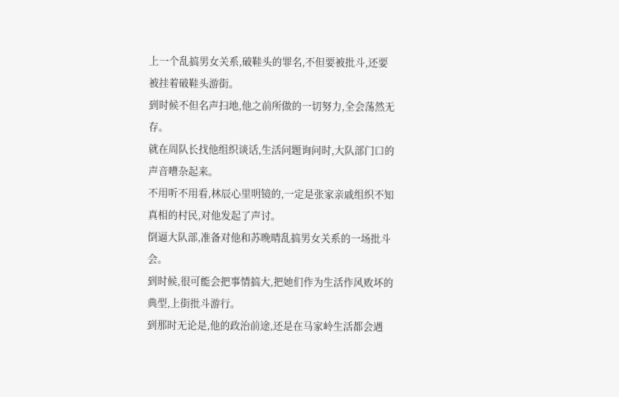上一个乱搞男女关系,破鞋头的罪名,不但要被批斗,还要被挂着破鞋头游街。
到时候不但名声扫地,他之前所做的一切努力,全会荡然无存。
就在周队长找他组织谈话,生活问题询问时,大队部门口的声音嘈杂起来。
不用听不用看,林辰心里明镜的,一定是张家亲戚组织不知真相的村民,对他发起了声讨。
倒逼大队部,准备对他和苏晚晴乱搞男女关系的一场批斗会。
到时候,很可能会把事情搞大,把她们作为生活作风败坏的典型,上街批斗游行。
到那时无论是,他的政治前途,还是在马家岭生活都会遇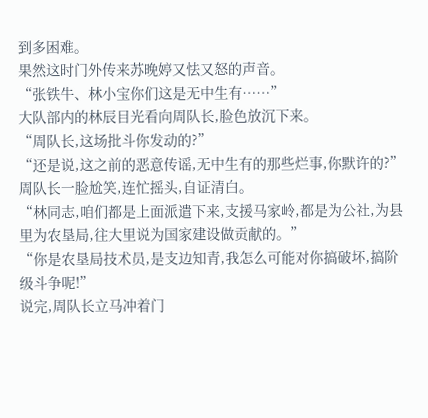到多困难。
果然这时门外传来苏晚婷又怯又怒的声音。
“张铁牛、林小宝你们这是无中生有……”
大队部内的林辰目光看向周队长,脸色放沉下来。
“周队长,这场批斗你发动的?”
“还是说,这之前的恶意传谣,无中生有的那些烂事,你默许的?”
周队长一脸尬笑,连忙摇头,自证清白。
“林同志,咱们都是上面派遣下来,支援马家岭,都是为公社,为县里为农垦局,往大里说为国家建设做贡献的。”
“你是农垦局技术员,是支边知青,我怎么可能对你搞破坏,搞阶级斗争呢!”
说完,周队长立马冲着门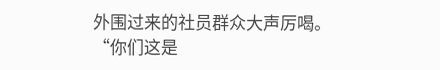外围过来的社员群众大声厉喝。
“你们这是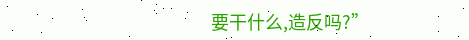要干什么,造反吗?”